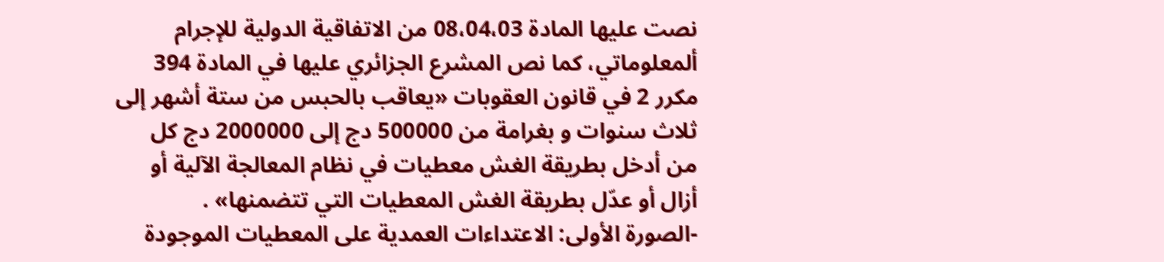نصت عليها المادة 08،04،03 من الاتفاقية الدولية للإجرام ألمعلوماتي، كما نص المشرع الجزائري عليها في المادة 394 مكرر 2 في قانون العقوبات «يعاقب بالحبس من ستة أشهر إلى ثلاث سنوات و بغرامة من 500000 دج إلى 2000000 دج كل من أدخل بطريقة الغش معطيات في نظام المعالجة الآلية أو أزال أو عدّل بطريقة الغش المعطيات التي تتضمنها» .
-الصورة الأولى: الاعتداءات العمدية على المعطيات الموجودة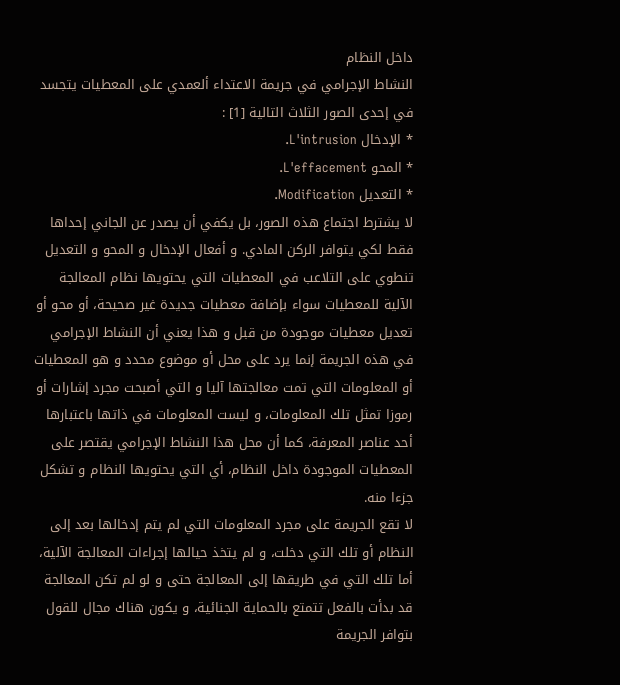داخل النظام
النشاط الإجرامي في جريمة الاعتداء ألعمدي على المعطيات يتجسد في إحدى الصور الثلاث التالية [1] :
* الإدخال L'intrusion.
* المحو L'effacement.
* التعديل Modification.
لا يشترط اجتماع هذه الصور، بل يكفي أن يصدر عن الجاني إحداها فقط لكي يتوافر الركن المادي. و أفعال الإدخال و المحو و التعديل تنطوي على التلاعب في المعطيات التي يحتويها نظام المعالجة الآلية للمعطيات سواء بإضافة معطيات جديدة غير صحيحة، أو محو أو تعديل معطيات موجودة من قبل و هذا يعني أن النشاط الإجرامي في هذه الجريمة إنما يرد على محل أو موضوع محدد و هو المعطيات أو المعلومات التي تمت معالجتها آليا و التي أصبحت مجرد إشارات أو رموزا تمثل تلك المعلومات، و ليست المعلومات في ذاتها باعتبارها أحد عناصر المعرفة، كما أن محل هذا النشاط الإجرامي يقتصر على المعطيات الموجودة داخل النظام، أي التي يحتويها النظام و تشكل جزءا منه.
لا تقع الجريمة على مجرد المعلومات التي لم يتم إدخالها بعد إلى النظام أو تلك التي دخلت، و لم يتخذ حيالها إجراءات المعالجة الآلية، أما تلك التي في طريقها إلى المعالجة حتى و لو لم تكن المعالجة قد بدأت بالفعل تتمتع بالحماية الجنائية، و يكون هناك مجال للقول بتوافر الجريمة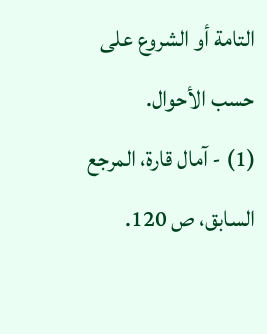التامة أو الشروع على حسب الأحوال.
(1) - آمال قارة، المرجع السابق، ص 120.